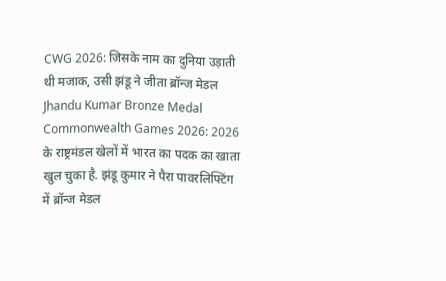CWG 2026: जिसके नाम का दुनिया उड़ाती थी मजाक, उसी झंडू ने जीता ब्रॉन्ज मेडल
Jhandu Kumar Bronze Medal Commonwealth Games 2026: 2026 के राष्ट्रमंडल खेलों में भारत का पदक का खाता खुल चुका है. झंडू कुमार ने पैरा पावरलिफ्टिंग में ब्रॉन्ज मेडल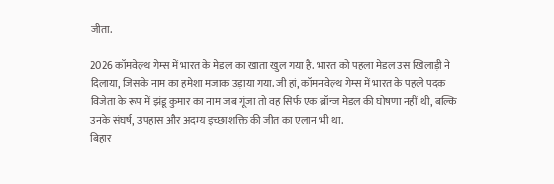जीता.

2026 कॉमवेल्थ गेम्स में भारत के मेडल का खाता खुल गया है. भारत को पहला मेडल उस खिलाड़ी ने दिलाया, जिसके नाम का हमेशा मजाक उड़ाया गया. जी हां, कॉमनवेल्थ गेम्स में भारत के पहले पदक विजेता के रूप में झंडू कुमार का नाम जब गूंजा तो वह सिर्फ एक ब्रॉन्ज मेडल की घोषणा नहीं थी, बल्कि उनके संघर्ष, उपहास और अदम्य इच्छाशक्ति की जीत का एलान भी था.
बिहार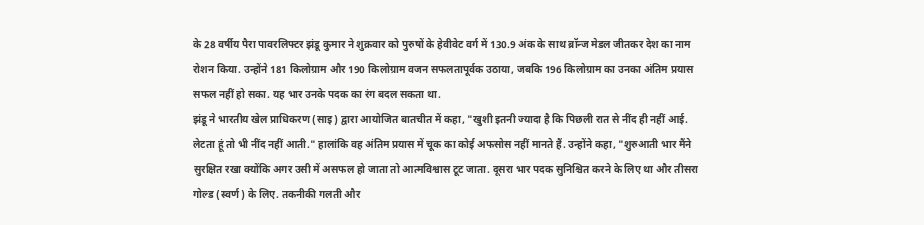के 28 वर्षीय पैरा पावरलिफ्टर झंडू कुमार ने शुक्रवार को पुरुषों के हेवीवेट वर्ग में 130.9 अंक के साथ ब्रॉन्ज मेडल जीतकर देश का नाम रोशन किया. उन्होंने 181 किलोग्राम और 190 किलोग्राम वजन सफलतापूर्वक उठाया, जबकि 196 किलोग्राम का उनका अंतिम प्रयास सफल नहीं हो सका. यह भार उनके पदक का रंग बदल सकता था.
झंडू ने भारतीय खेल प्राधिकरण (साइ) द्वारा आयोजित बातचीत में कहा, "खुशी इतनी ज्यादा है कि पिछली रात से नींद ही नहीं आई. लेटता हूं तो भी नींद नहीं आती." हालांकि वह अंतिम प्रयास में चूक का कोई अफसोस नहीं मानते हैं. उन्होंने कहा, "शुरुआती भार मैंने सुरक्षित रखा क्योंकि अगर उसी में असफल हो जाता तो आत्मविश्वास टूट जाता. दूसरा भार पदक सुनिश्चित करने के लिए था और तीसरा गोल्ड (स्वर्ण) के लिए. तकनीकी गलती और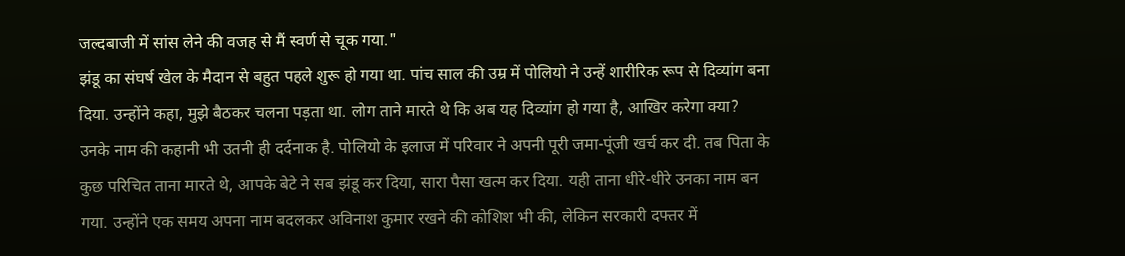जल्दबाजी में सांस लेने की वजह से मैं स्वर्ण से चूक गया."
झंडू का संघर्ष खेल के मैदान से बहुत पहले शुरू हो गया था. पांच साल की उम्र में पोलियो ने उन्हें शारीरिक रूप से दिव्यांग बना दिया. उन्होंने कहा, मुझे बैठकर चलना पड़ता था. लोग ताने मारते थे कि अब यह दिव्यांग हो गया है, आखिर करेगा क्या?
उनके नाम की कहानी भी उतनी ही दर्दनाक है. पोलियो के इलाज में परिवार ने अपनी पूरी जमा-पूंजी खर्च कर दी. तब पिता के कुछ परिचित ताना मारते थे, आपके बेटे ने सब झंडू कर दिया, सारा पैसा खत्म कर दिया. यही ताना धीरे-धीरे उनका नाम बन गया. उन्होंने एक समय अपना नाम बदलकर अविनाश कुमार रखने की कोशिश भी की, लेकिन सरकारी दफ्तर में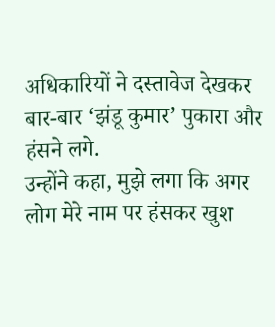अधिकारियों ने दस्तावेज देखकर बार-बार ‘झंडू कुमार’ पुकारा और हंसने लगे.
उन्होंने कहा, मुझे लगा कि अगर लोग मेरे नाम पर हंसकर खुश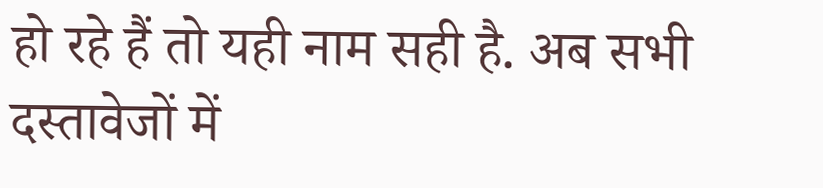हो रहे हैं तो यही नाम सही है. अब सभी दस्तावेजों में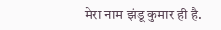मेरा नाम झंडू कुमार ही है.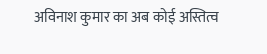अविनाश कुमार का अब कोई अस्तित्व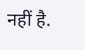नहीं है.